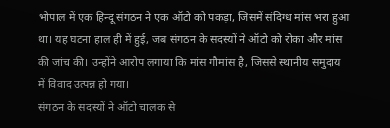भोपाल में एक हिन्दू संगठन ने एक ऑटो को पकड़ा, जिसमें संदिग्ध मांस भरा हुआ था। यह घटना हाल ही में हुई, जब संगठन के सदस्यों ने ऑटो को रोका और मांस की जांच की। उन्होंने आरोप लगाया कि मांस गौमांस है, जिससे स्थानीय समुदाय में विवाद उत्पन्न हो गया।
संगठन के सदस्यों ने ऑटो चालक से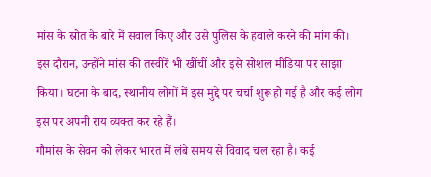मांस के स्रोत के बारे में सवाल किए और उसे पुलिस के हवाले करने की मांग की। इस दौरान, उन्होंने मांस की तस्वीरें भी खींचीं और इसे सोशल मीडिया पर साझा किया। घटना के बाद, स्थानीय लोगों में इस मुद्दे पर चर्चा शुरू हो गई है और कई लोग इस पर अपनी राय व्यक्त कर रहे हैं।
गौमांस के सेवन को लेकर भारत में लंबे समय से विवाद चल रहा है। कई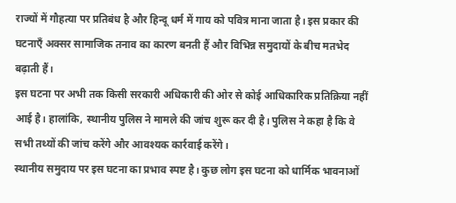राज्यों में गौहत्या पर प्रतिबंध है और हिन्दू धर्म में गाय को पवित्र माना जाता है। इस प्रकार की घटनाएँ अक्सर सामाजिक तनाव का कारण बनती हैं और विभिन्न समुदायों के बीच मतभेद बढ़ाती हैं।
इस घटना पर अभी तक किसी सरकारी अधिकारी की ओर से कोई आधिकारिक प्रतिक्रिया नहीं आई है। हालांकि, स्थानीय पुलिस ने मामले की जांच शुरू कर दी है। पुलिस ने कहा है कि वे सभी तथ्यों की जांच करेंगे और आवश्यक कार्रवाई करेंगे।
स्थानीय समुदाय पर इस घटना का प्रभाव स्पष्ट है। कुछ लोग इस घटना को धार्मिक भावनाओं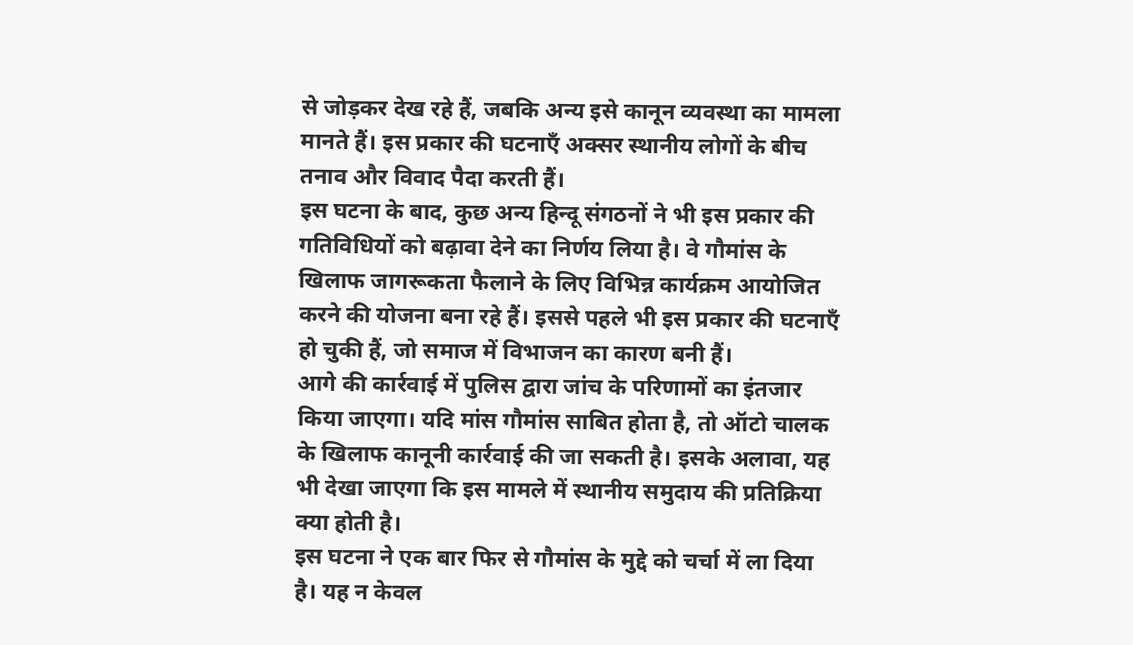से जोड़कर देख रहे हैं, जबकि अन्य इसे कानून व्यवस्था का मामला मानते हैं। इस प्रकार की घटनाएँ अक्सर स्थानीय लोगों के बीच तनाव और विवाद पैदा करती हैं।
इस घटना के बाद, कुछ अन्य हिन्दू संगठनों ने भी इस प्रकार की गतिविधियों को बढ़ावा देने का निर्णय लिया है। वे गौमांस के खिलाफ जागरूकता फैलाने के लिए विभिन्न कार्यक्रम आयोजित करने की योजना बना रहे हैं। इससे पहले भी इस प्रकार की घटनाएँ हो चुकी हैं, जो समाज में विभाजन का कारण बनी हैं।
आगे की कार्रवाई में पुलिस द्वारा जांच के परिणामों का इंतजार किया जाएगा। यदि मांस गौमांस साबित होता है, तो ऑटो चालक के खिलाफ कानूनी कार्रवाई की जा सकती है। इसके अलावा, यह भी देखा जाएगा कि इस मामले में स्थानीय समुदाय की प्रतिक्रिया क्या होती है।
इस घटना ने एक बार फिर से गौमांस के मुद्दे को चर्चा में ला दिया है। यह न केवल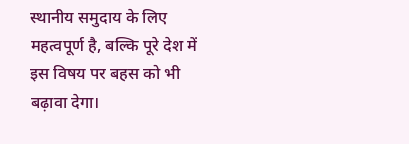स्थानीय समुदाय के लिए महत्वपूर्ण है, बल्कि पूरे देश में इस विषय पर बहस को भी बढ़ावा देगा।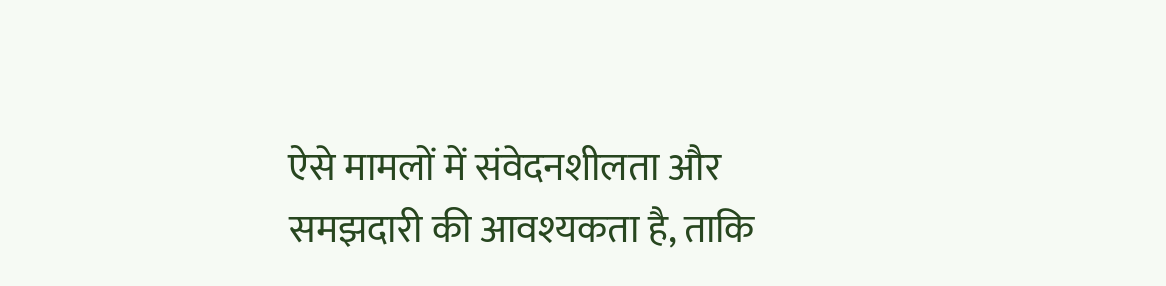ऐसे मामलों में संवेदनशीलता और समझदारी की आवश्यकता है, ताकि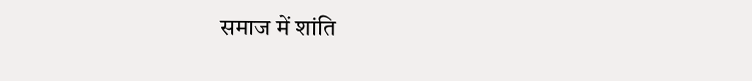समाज में शांति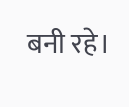बनी रहे।